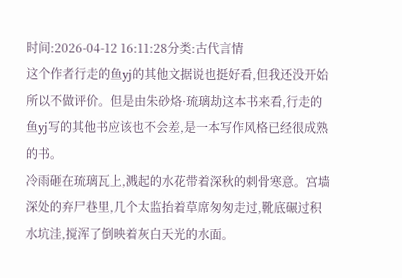时间:2026-04-12 16:11:28分类:古代言情
这个作者行走的鱼yj的其他文据说也挺好看,但我还没开始所以不做评价。但是由朱砂烙·琉璃劫这本书来看,行走的鱼yj写的其他书应该也不会差,是一本写作风格已经很成熟的书。
冷雨砸在琉璃瓦上,溅起的水花带着深秋的刺骨寒意。宫墙深处的弃尸巷里,几个太监抬着草席匆匆走过,靴底碾过积水坑洼,搅浑了倒映着灰白天光的水面。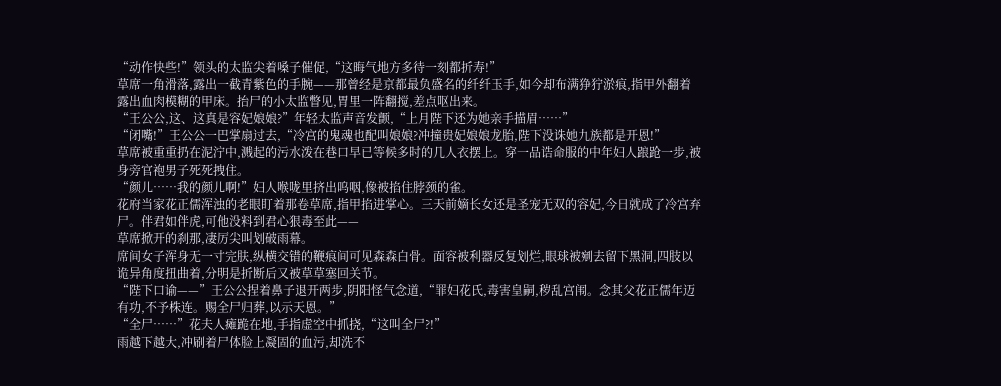“动作快些!”领头的太监尖着嗓子催促,“这晦气地方多待一刻都折寿!”
草席一角滑落,露出一截青紫色的手腕——那曾经是京都最负盛名的纤纤玉手,如今却布满狰狞淤痕,指甲外翻着露出血肉模糊的甲床。抬尸的小太监瞥见,胃里一阵翻搅,差点呕出来。
“王公公,这、这真是容妃娘娘?”年轻太监声音发颤,“上月陛下还为她亲手描眉……”
“闭嘴!”王公公一巴掌扇过去,“冷宫的鬼魂也配叫娘娘?冲撞贵妃娘娘龙胎,陛下没诛她九族都是开恩!”
草席被重重扔在泥泞中,溅起的污水泼在巷口早已等候多时的几人衣摆上。穿一品诰命服的中年妇人踉跄一步,被身旁官袍男子死死拽住。
“颜儿……我的颜儿啊!”妇人喉咙里挤出呜咽,像被掐住脖颈的雀。
花府当家花正儒浑浊的老眼盯着那卷草席,指甲掐进掌心。三天前嫡长女还是圣宠无双的容妃,今日就成了冷宫弃尸。伴君如伴虎,可他没料到君心狠毒至此——
草席掀开的刹那,凄厉尖叫划破雨幕。
席间女子浑身无一寸完肤,纵横交错的鞭痕间可见森森白骨。面容被利器反复划烂,眼球被剜去留下黑洞,四肢以诡异角度扭曲着,分明是折断后又被草草塞回关节。
“陛下口谕——”王公公捏着鼻子退开两步,阴阳怪气念道,“罪妇花氏,毒害皇嗣,秽乱宫闱。念其父花正儒年迈有功,不予株连。赐全尸归葬,以示天恩。”
“全尸……”花夫人瘫跪在地,手指虚空中抓挠,“这叫全尸?!”
雨越下越大,冲刷着尸体脸上凝固的血污,却洗不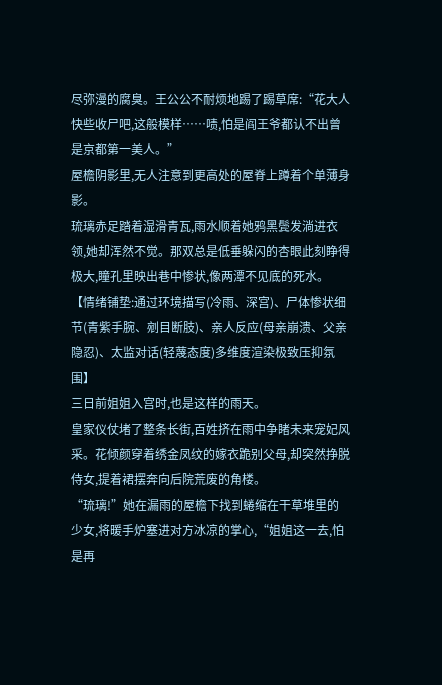尽弥漫的腐臭。王公公不耐烦地踢了踢草席:“花大人快些收尸吧,这般模样……啧,怕是阎王爷都认不出曾是京都第一美人。”
屋檐阴影里,无人注意到更高处的屋脊上蹲着个单薄身影。
琉璃赤足踏着湿滑青瓦,雨水顺着她鸦黑鬓发淌进衣领,她却浑然不觉。那双总是低垂躲闪的杏眼此刻睁得极大,瞳孔里映出巷中惨状,像两潭不见底的死水。
【情绪铺垫:通过环境描写(冷雨、深宫)、尸体惨状细节(青紫手腕、剜目断肢)、亲人反应(母亲崩溃、父亲隐忍)、太监对话(轻蔑态度)多维度渲染极致压抑氛围】
三日前姐姐入宫时,也是这样的雨天。
皇家仪仗堵了整条长街,百姓挤在雨中争睹未来宠妃风采。花倾颜穿着绣金凤纹的嫁衣跪别父母,却突然挣脱侍女,提着裙摆奔向后院荒废的角楼。
“琉璃!”她在漏雨的屋檐下找到蜷缩在干草堆里的少女,将暖手炉塞进对方冰凉的掌心,“姐姐这一去,怕是再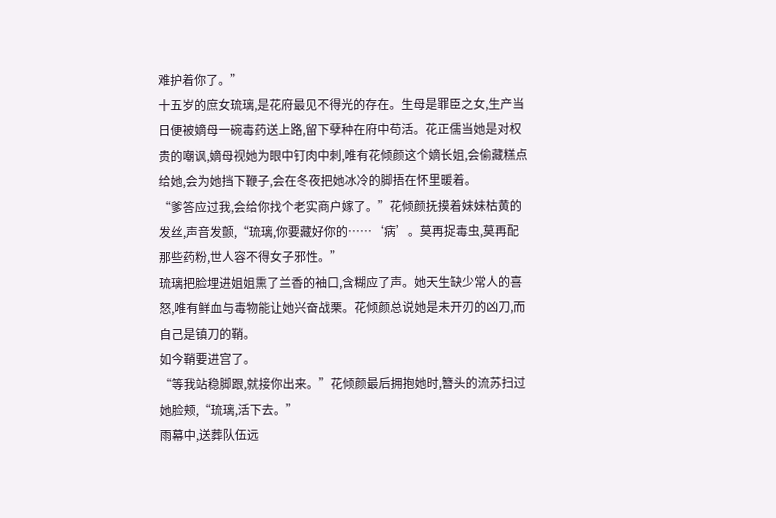难护着你了。”
十五岁的庶女琉璃,是花府最见不得光的存在。生母是罪臣之女,生产当日便被嫡母一碗毒药送上路,留下孽种在府中苟活。花正儒当她是对权贵的嘲讽,嫡母视她为眼中钉肉中刺,唯有花倾颜这个嫡长姐,会偷藏糕点给她,会为她挡下鞭子,会在冬夜把她冰冷的脚捂在怀里暖着。
“爹答应过我,会给你找个老实商户嫁了。”花倾颜抚摸着妹妹枯黄的发丝,声音发颤,“琉璃,你要藏好你的……‘病’。莫再捉毒虫,莫再配那些药粉,世人容不得女子邪性。”
琉璃把脸埋进姐姐熏了兰香的袖口,含糊应了声。她天生缺少常人的喜怒,唯有鲜血与毒物能让她兴奋战栗。花倾颜总说她是未开刃的凶刀,而自己是镇刀的鞘。
如今鞘要进宫了。
“等我站稳脚跟,就接你出来。”花倾颜最后拥抱她时,簪头的流苏扫过她脸颊,“琉璃,活下去。”
雨幕中,送葬队伍远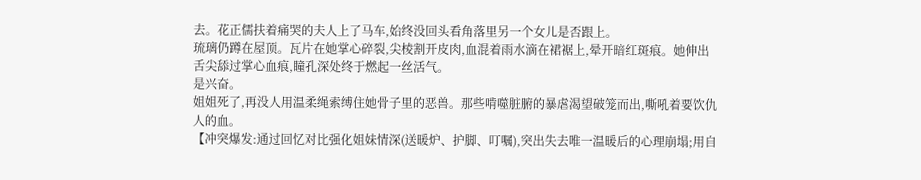去。花正儒扶着痛哭的夫人上了马车,始终没回头看角落里另一个女儿是否跟上。
琉璃仍蹲在屋顶。瓦片在她掌心碎裂,尖棱割开皮肉,血混着雨水滴在裙裾上,晕开暗红斑痕。她伸出舌尖舔过掌心血痕,瞳孔深处终于燃起一丝活气。
是兴奋。
姐姐死了,再没人用温柔绳索缚住她骨子里的恶兽。那些啃噬脏腑的暴虐渴望破笼而出,嘶吼着要饮仇人的血。
【冲突爆发:通过回忆对比强化姐妹情深(送暖炉、护脚、叮嘱),突出失去唯一温暖后的心理崩塌;用自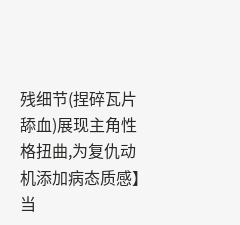残细节(捏碎瓦片舔血)展现主角性格扭曲,为复仇动机添加病态质感】
当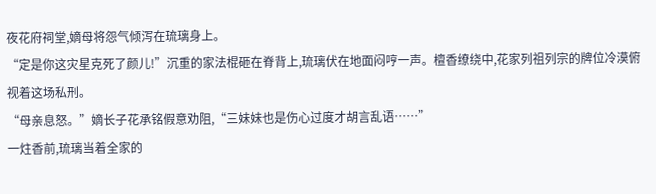夜花府祠堂,嫡母将怨气倾泻在琉璃身上。
“定是你这灾星克死了颜儿!”沉重的家法棍砸在脊背上,琉璃伏在地面闷哼一声。檀香缭绕中,花家列祖列宗的牌位冷漠俯视着这场私刑。
“母亲息怒。”嫡长子花承铭假意劝阻,“三妹妹也是伤心过度才胡言乱语……”
一炷香前,琉璃当着全家的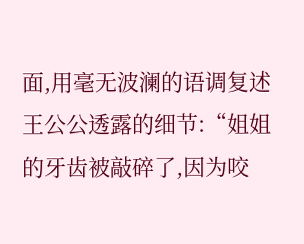面,用毫无波澜的语调复述王公公透露的细节:“姐姐的牙齿被敲碎了,因为咬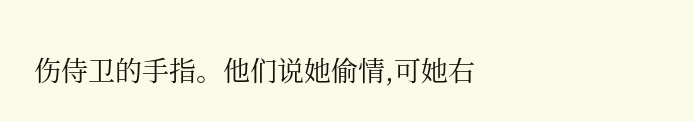伤侍卫的手指。他们说她偷情,可她右